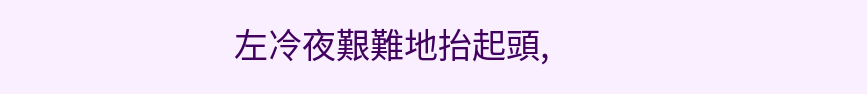左冷夜艱難地抬起頭,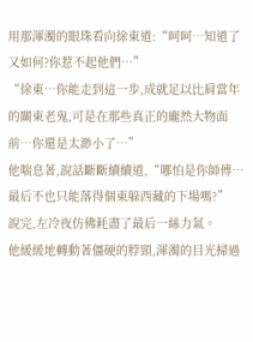用那渾濁的眼珠看向徐東道:“呵呵…知道了又如何?你惹不起他們…”
“徐東…你能走到這一步,成就足以比肩當年的關東老鬼,可是在那些真正的龐然大物面前…你還是太渺小了…”
他喘息著,說話斷斷續續道,“哪怕是你師傅…最后不也只能落得個東躲西藏的下場嗎?”
說完,左冷夜仿佛耗盡了最后一絲力氣。
他緩緩地轉動著僵硬的脖頸,渾濁的目光掃過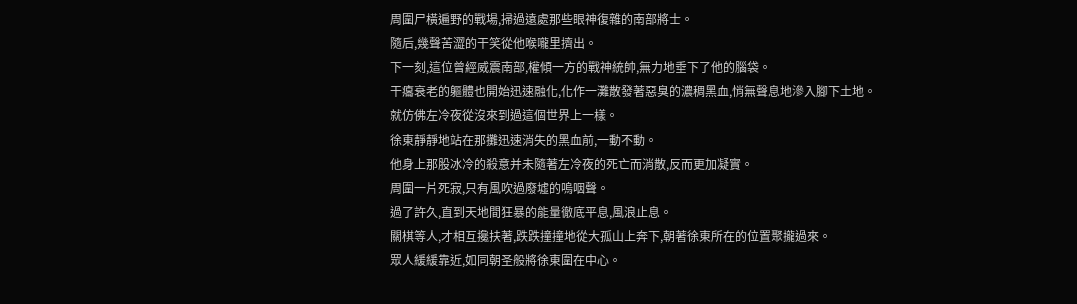周圍尸橫遍野的戰場,掃過遠處那些眼神復雜的南部將士。
隨后,幾聲苦澀的干笑從他喉嚨里擠出。
下一刻,這位曾經威震南部,權傾一方的戰神統帥,無力地垂下了他的腦袋。
干癟衰老的軀體也開始迅速融化,化作一灘散發著惡臭的濃稠黑血,悄無聲息地滲入腳下土地。
就仿佛左冷夜從沒來到過這個世界上一樣。
徐東靜靜地站在那攤迅速消失的黑血前,一動不動。
他身上那股冰冷的殺意并未隨著左冷夜的死亡而消散,反而更加凝實。
周圍一片死寂,只有風吹過廢墟的嗚咽聲。
過了許久,直到天地間狂暴的能量徹底平息,風浪止息。
關棋等人,才相互攙扶著,跌跌撞撞地從大孤山上奔下,朝著徐東所在的位置聚攏過來。
眾人緩緩靠近,如同朝圣般將徐東圍在中心。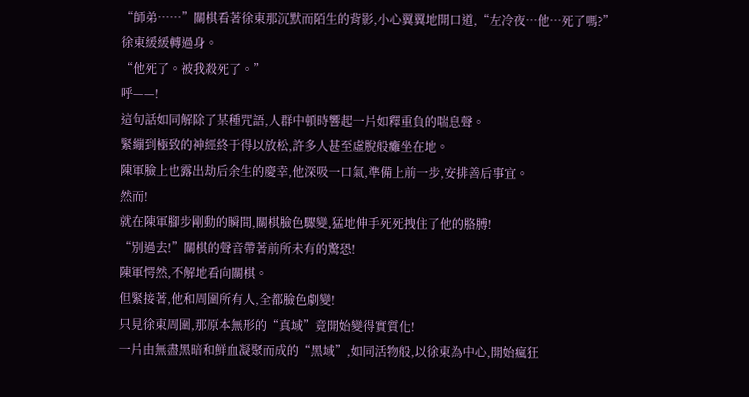“師弟……”關棋看著徐東那沉默而陌生的背影,小心翼翼地開口道,“左冷夜…他…死了嗎?”
徐東緩緩轉過身。
“他死了。被我殺死了。”
呼——!
這句話如同解除了某種咒語,人群中頓時響起一片如釋重負的喘息聲。
緊繃到極致的神經終于得以放松,許多人甚至虛脫般癱坐在地。
陳軍臉上也露出劫后余生的慶幸,他深吸一口氣,準備上前一步,安排善后事宜。
然而!
就在陳軍腳步剛動的瞬間,關棋臉色驟變,猛地伸手死死拽住了他的胳膊!
“別過去!”關棋的聲音帶著前所未有的驚恐!
陳軍愕然,不解地看向關棋。
但緊接著,他和周圍所有人,全都臉色劇變!
只見徐東周圍,那原本無形的“真域”竟開始變得實質化!
一片由無盡黑暗和鮮血凝聚而成的“黑域”,如同活物般,以徐東為中心,開始瘋狂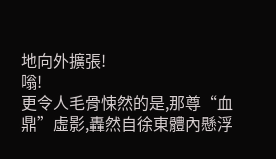地向外擴張!
嗡!
更令人毛骨悚然的是,那尊“血鼎”虛影,轟然自徐東體內懸浮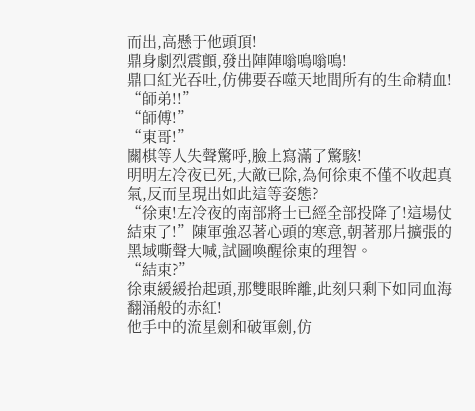而出,高懸于他頭頂!
鼎身劇烈震顫,發出陣陣嗡鳴嗡鳴!
鼎口紅光吞吐,仿佛要吞噬天地間所有的生命精血!
“師弟!!”
“師傅!”
“東哥!”
關棋等人失聲驚呼,臉上寫滿了驚駭!
明明左冷夜已死,大敵已除,為何徐東不僅不收起真氣,反而呈現出如此這等姿態?
“徐東!左冷夜的南部將士已經全部投降了!這場仗結束了!”陳軍強忍著心頭的寒意,朝著那片擴張的黑域嘶聲大喊,試圖喚醒徐東的理智。
“結束?”
徐東緩緩抬起頭,那雙眼眸離,此刻只剩下如同血海翻涌般的赤紅!
他手中的流星劍和破軍劍,仿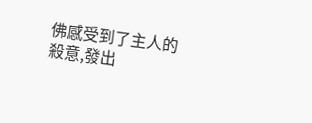佛感受到了主人的殺意,發出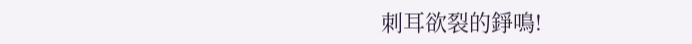刺耳欲裂的錚鳴!